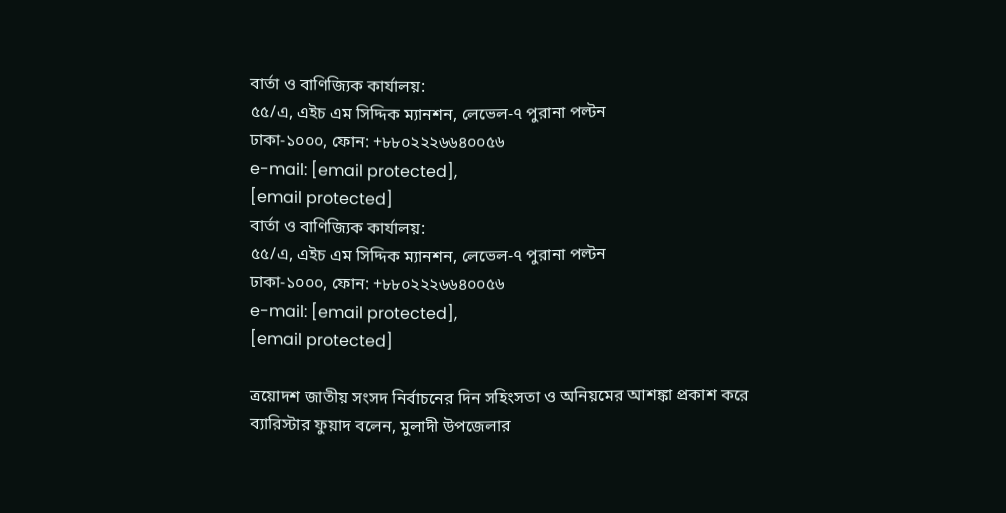বার্তা ও বাণিজ্যিক কার্যালয়:
৫৫/এ, এইচ এম সিদ্দিক ম্যানশন, লেভেল-৭ পুরানা পল্টন
ঢাকা-১০০০, ফোন: +৮৮০২২২৬৬৪০০৫৬
e-mail: [email protected],
[email protected]
বার্তা ও বাণিজ্যিক কার্যালয়:
৫৫/এ, এইচ এম সিদ্দিক ম্যানশন, লেভেল-৭ পুরানা পল্টন
ঢাকা-১০০০, ফোন: +৮৮০২২২৬৬৪০০৫৬
e-mail: [email protected],
[email protected]

ত্রয়োদশ জাতীয় সংসদ নির্বাচনের দিন সহিংসতা ও অনিয়মের আশঙ্কা প্রকাশ করে ব্যারিস্টার ফুয়াদ বলেন, মুলাদী উপজেলার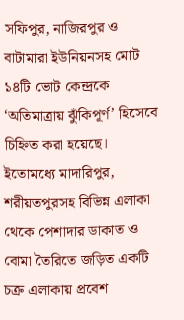সফিপুর, নাজিরপুর ও বাটামারা ইউনিয়নসহ মোট ১৪টি ভোট কেন্দ্রকে ‘অতিমাত্রায় ঝুঁকিপূর্ণ’ হিসেবে চিহ্নিত করা হয়েছে। ইতোমধ্যে মাদারিপুর, শরীয়তপুরসহ বিভিন্ন এলাকা থেকে পেশাদার ডাকাত ও বোমা তৈরিতে জড়িত একটি চক্র এলাকায় প্রবেশ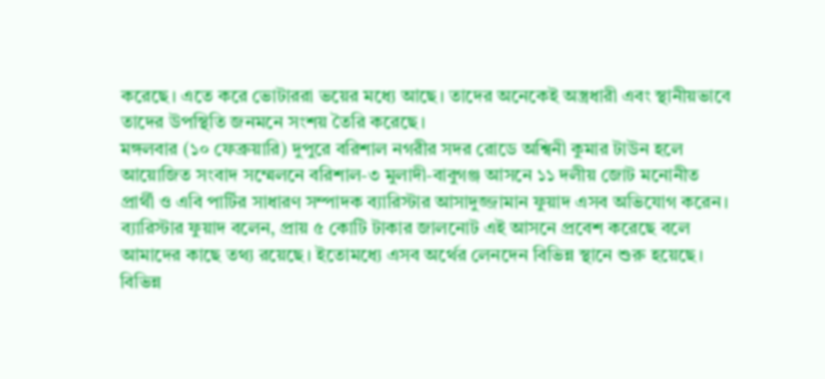করেছে। এতে করে ভোটাররা ভয়ের মধ্যে আছে। তাদের অনেকেই অস্ত্রধারী এবং স্থানীয়ভাবে তাদের উপস্থিতি জনমনে সংশয় তৈরি করেছে।
মঙ্গলবার (১০ ফেব্রুয়ারি) দুপুরে বরিশাল নগরীর সদর রোডে অশ্বিনী কুমার টাউন হলে আয়োজিত সংবাদ সম্মেলনে বরিশাল-৩ মুলাদী-বাবুগঞ্জ আসনে ১১ দলীয় জোট মনোনীত প্রার্থী ও এবি পার্টির সাধারণ সম্পাদক ব্যারিস্টার আসাদুজ্জামান ফুয়াদ এসব অভিযোগ করেন।
ব্যারিস্টার ফুয়াদ বলেন, প্রায় ৫ কোটি টাকার জালনোট এই আসনে প্রবেশ করেছে বলে আমাদের কাছে তথ্য রয়েছে। ইতোমধ্যে এসব অর্থের লেনদেন বিভিন্ন স্থানে শুরু হয়েছে। বিভিন্ন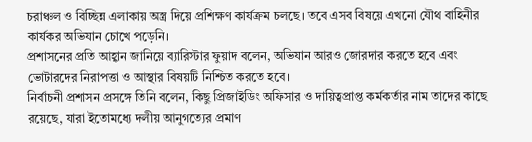চরাঞ্চল ও বিচ্ছিন্ন এলাকায় অস্ত্র দিয়ে প্রশিক্ষণ কার্যক্রম চলছে। তবে এসব বিষয়ে এখনো যৌথ বাহিনীর কার্যকর অভিযান চোখে পড়েনি।
প্রশাসনের প্রতি আহ্বান জানিয়ে ব্যারিস্টার ফুয়াদ বলেন, অভিযান আরও জোরদার করতে হবে এবং ভোটারদের নিরাপত্তা ও আস্থার বিষয়টি নিশ্চিত করতে হবে।
নির্বাচনী প্রশাসন প্রসঙ্গে তিনি বলেন, কিছু প্রিজাইডিং অফিসার ও দায়িত্বপ্রাপ্ত কর্মকর্তার নাম তাদের কাছে রয়েছে, যারা ইতোমধ্যে দলীয় আনুগত্যের প্রমাণ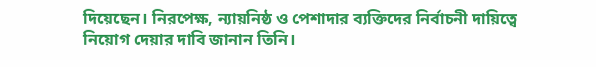দিয়েছেন। নিরপেক্ষ, ন্যায়নিষ্ঠ ও পেশাদার ব্যক্তিদের নির্বাচনী দায়িত্বে নিয়োগ দেয়ার দাবি জানান তিনি।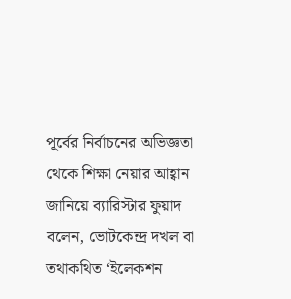পূর্বের নির্বাচনের অভিজ্ঞতা থেকে শিক্ষা নেয়ার আহ্বান জানিয়ে ব্যারিস্টার ফুয়াদ বলেন, ভোটকেন্দ্র দখল বা তথাকথিত ‘ইলেকশন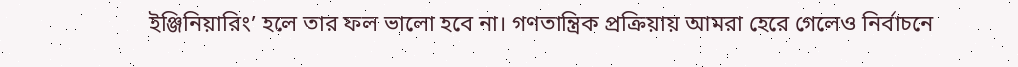ইঞ্জিনিয়ারিং’ হলে তার ফল ভালো হবে না। গণতান্ত্রিক প্রক্রিয়ায় আমরা হেরে গেলেও নির্বাচনে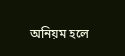অনিয়ম হলে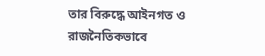তার বিরুদ্ধে আইনগত ও রাজনৈতিকভাবে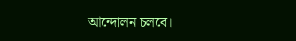আন্দোলন চলবে।